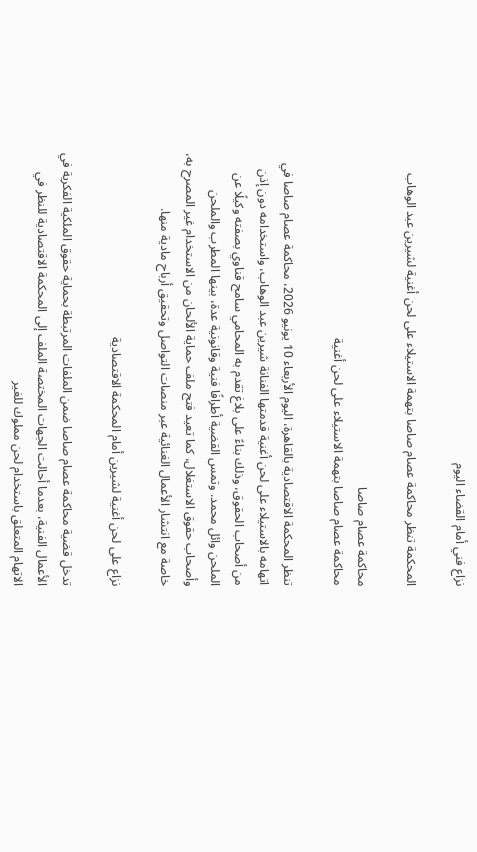نزاع فني أمام القضاء اليوم

المحكمة تنظر محاكمة عصام صاصا بتهمة الاستيلاء على لحن أغنية لشيرين عبد الوهاب

محاكمة عصام صاصا
محاكمة عصام صاصا بتهمة الاستيلاء على لحن أغنية

تنظر المحكمة الاقتصادية بالقاهرة، اليوم الأربعاء 10 يونيو 2026، محاكمة عصام صاصا في اتهامه بالاستيلاء على لحن أغنية قدمتها الفنانة شيرين عبد الوهاب، واستخدامه دون إذن من أصحاب الحقوق، وذلك بناءً على بلاغ تقدم به المحامي سامح قناوي بصفته وكيلًا عن الملحن وائل محمد. وتمس القضية أطرافًا فنية وقانونية عدة، بينها المطرب والملحن وأصحاب حقوق الاستغلال، كما تعيد فتح ملف حماية الألحان من الاستخدام غير المصرح به، خاصة مع انتشار الأعمال الغنائية عبر منصات التواصل وتحقيق أرباح مادية منها.

نزاع على لحن أغنية لشيرين أمام المحكمة الاقتصادية

تدخل قضية محاكمة عصام صاصا ضمن الملفات المرتبطة بحماية حقوق الملكية الفكرية في الأعمال الفنية، بعدما أحالت الجهات المختصة الملف إلى المحكمة الاقتصادية للنظر في الاتهام المتعلق باستخدام لحن مملوك للغير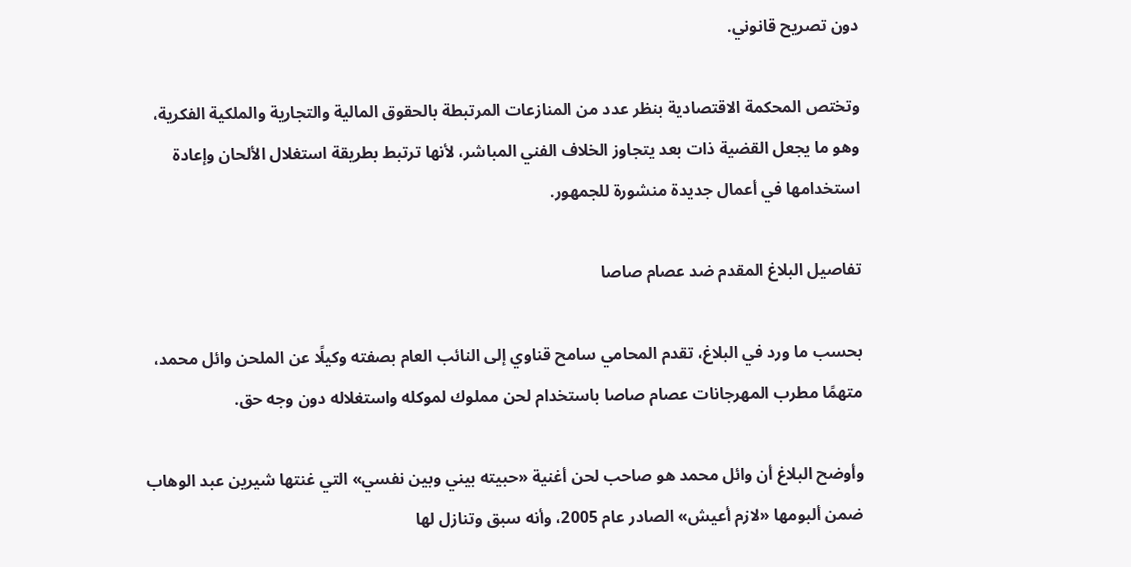دون تصريح قانوني.

وتختص المحكمة الاقتصادية بنظر عدد من المنازعات المرتبطة بالحقوق المالية والتجارية والملكية الفكرية، وهو ما يجعل القضية ذات بعد يتجاوز الخلاف الفني المباشر، لأنها ترتبط بطريقة استغلال الألحان وإعادة استخدامها في أعمال جديدة منشورة للجمهور.

تفاصيل البلاغ المقدم ضد عصام صاصا

بحسب ما ورد في البلاغ، تقدم المحامي سامح قناوي إلى النائب العام بصفته وكيلًا عن الملحن وائل محمد، متهمًا مطرب المهرجانات عصام صاصا باستخدام لحن مملوك لموكله واستغلاله دون وجه حق.

وأوضح البلاغ أن وائل محمد هو صاحب لحن أغنية «حبيته بيني وبين نفسي» التي غنتها شيرين عبد الوهاب ضمن ألبومها «لازم أعيش» الصادر عام 2005، وأنه سبق وتنازل لها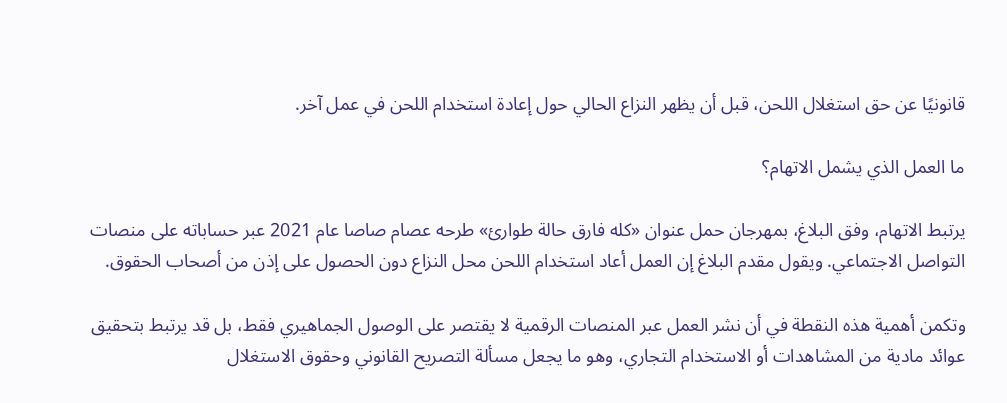قانونيًا عن حق استغلال اللحن، قبل أن يظهر النزاع الحالي حول إعادة استخدام اللحن في عمل آخر.

ما العمل الذي يشمل الاتهام؟

يرتبط الاتهام، وفق البلاغ، بمهرجان حمل عنوان «كله فارق حالة طوارئ» طرحه عصام صاصا عام 2021 عبر حساباته على منصات التواصل الاجتماعي. ويقول مقدم البلاغ إن العمل أعاد استخدام اللحن محل النزاع دون الحصول على إذن من أصحاب الحقوق.

وتكمن أهمية هذه النقطة في أن نشر العمل عبر المنصات الرقمية لا يقتصر على الوصول الجماهيري فقط، بل قد يرتبط بتحقيق عوائد مادية من المشاهدات أو الاستخدام التجاري، وهو ما يجعل مسألة التصريح القانوني وحقوق الاستغلال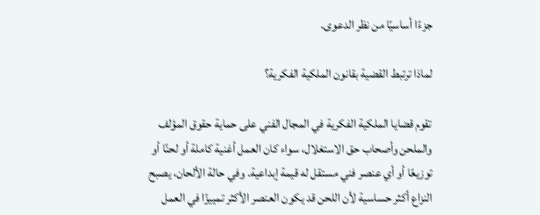جزءًا أساسيًا من نظر الدعوى.

لماذا ترتبط القضية بقانون الملكية الفكرية؟

تقوم قضايا الملكية الفكرية في المجال الفني على حماية حقوق المؤلف والملحن وأصحاب حق الاستغلال، سواء كان العمل أغنية كاملة أو لحنًا أو توزيعًا أو أي عنصر فني مستقل له قيمة إبداعية. وفي حالة الألحان، يصبح النزاع أكثر حساسية لأن اللحن قد يكون العنصر الأكثر تمييزًا في العمل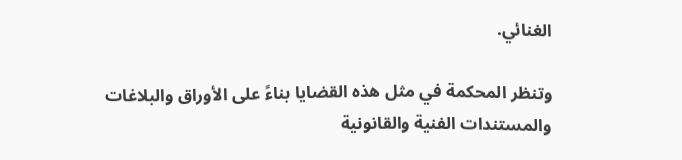الغنائي.

وتنظر المحكمة في مثل هذه القضايا بناءً على الأوراق والبلاغات والمستندات الفنية والقانونية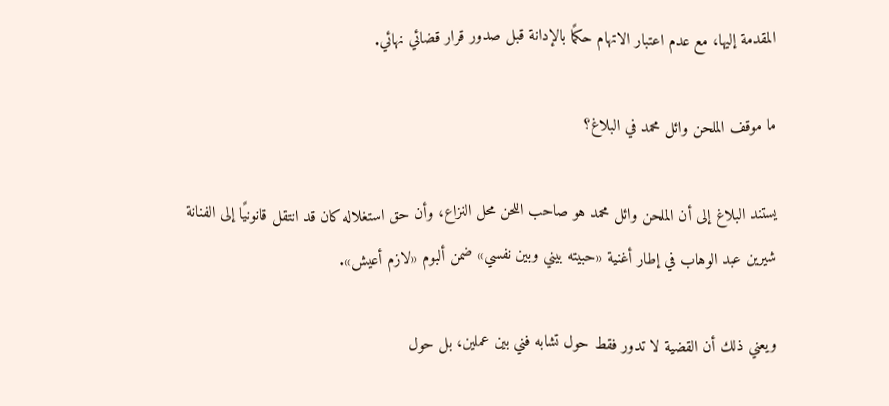المقدمة إليها، مع عدم اعتبار الاتهام حكمًا بالإدانة قبل صدور قرار قضائي نهائي.

ما موقف الملحن وائل محمد في البلاغ؟

يستند البلاغ إلى أن الملحن وائل محمد هو صاحب اللحن محل النزاع، وأن حق استغلاله كان قد انتقل قانونيًا إلى الفنانة شيرين عبد الوهاب في إطار أغنية «حبيته بيني وبين نفسي» ضمن ألبوم «لازم أعيش».

ويعني ذلك أن القضية لا تدور فقط حول تشابه فني بين عملين، بل حول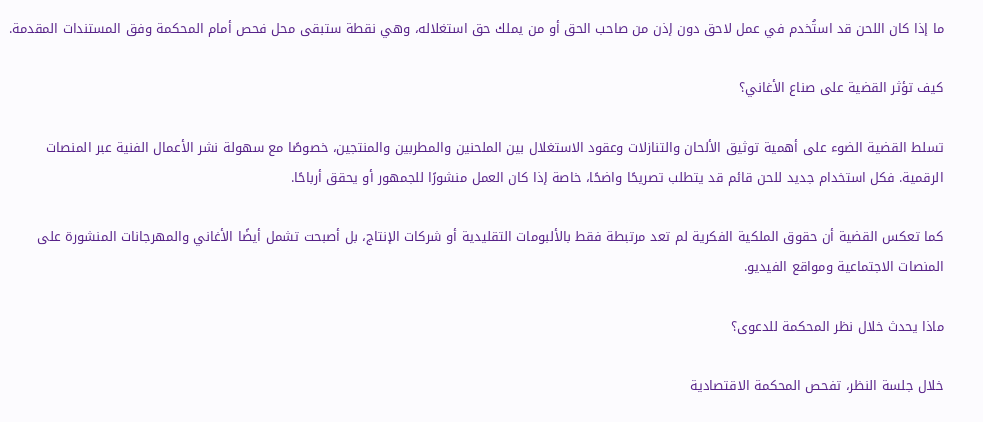ما إذا كان اللحن قد استُخدم في عمل لاحق دون إذن من صاحب الحق أو من يملك حق استغلاله، وهي نقطة ستبقى محل فحص أمام المحكمة وفق المستندات المقدمة.

كيف تؤثر القضية على صناع الأغاني؟

تسلط القضية الضوء على أهمية توثيق الألحان والتنازلات وعقود الاستغلال بين الملحنين والمطربين والمنتجين، خصوصًا مع سهولة نشر الأعمال الفنية عبر المنصات الرقمية. فكل استخدام جديد للحن قائم قد يتطلب تصريحًا واضحًا، خاصة إذا كان العمل منشورًا للجمهور أو يحقق أرباحًا.

كما تعكس القضية أن حقوق الملكية الفكرية لم تعد مرتبطة فقط بالألبومات التقليدية أو شركات الإنتاج، بل أصبحت تشمل أيضًا الأغاني والمهرجانات المنشورة على المنصات الاجتماعية ومواقع الفيديو.

ماذا يحدث خلال نظر المحكمة للدعوى؟

خلال جلسة النظر، تفحص المحكمة الاقتصادية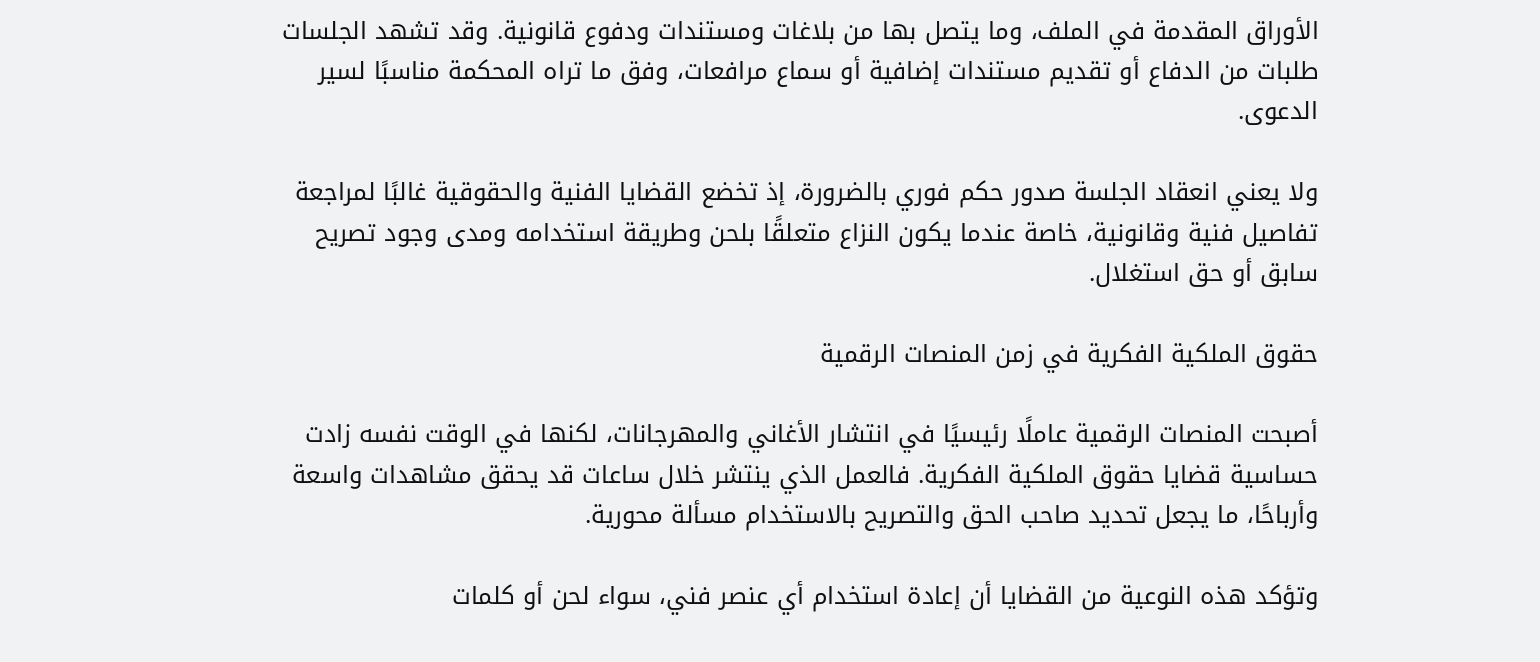الأوراق المقدمة في الملف، وما يتصل بها من بلاغات ومستندات ودفوع قانونية. وقد تشهد الجلسات طلبات من الدفاع أو تقديم مستندات إضافية أو سماع مرافعات، وفق ما تراه المحكمة مناسبًا لسير الدعوى.

ولا يعني انعقاد الجلسة صدور حكم فوري بالضرورة، إذ تخضع القضايا الفنية والحقوقية غالبًا لمراجعة تفاصيل فنية وقانونية، خاصة عندما يكون النزاع متعلقًا بلحن وطريقة استخدامه ومدى وجود تصريح سابق أو حق استغلال.

حقوق الملكية الفكرية في زمن المنصات الرقمية

أصبحت المنصات الرقمية عاملًا رئيسيًا في انتشار الأغاني والمهرجانات، لكنها في الوقت نفسه زادت حساسية قضايا حقوق الملكية الفكرية. فالعمل الذي ينتشر خلال ساعات قد يحقق مشاهدات واسعة وأرباحًا، ما يجعل تحديد صاحب الحق والتصريح بالاستخدام مسألة محورية.

وتؤكد هذه النوعية من القضايا أن إعادة استخدام أي عنصر فني، سواء لحن أو كلمات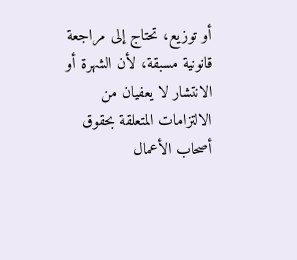أو توزيع، تحتاج إلى مراجعة قانونية مسبقة، لأن الشهرة أو الانتشار لا يعفيان من الالتزامات المتعلقة بحقوق أصحاب الأعمال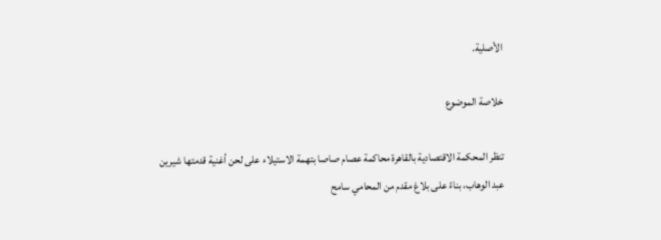الأصلية.

خلاصة الموضوع

تنظر المحكمة الاقتصادية بالقاهرة محاكمة عصام صاصا بتهمة الاستيلاء على لحن أغنية قدمتها شيرين عبد الوهاب، بناءً على بلاغ مقدم من المحامي سامح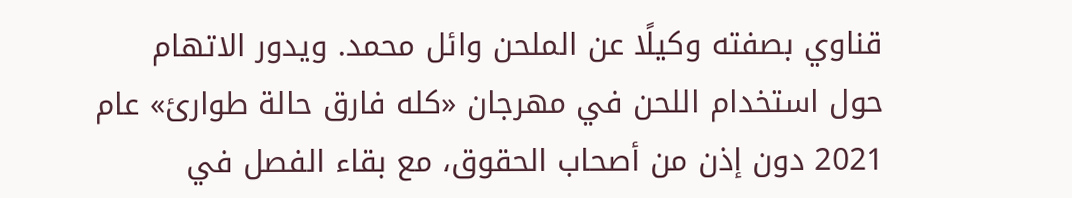قناوي بصفته وكيلًا عن الملحن وائل محمد. ويدور الاتهام حول استخدام اللحن في مهرجان «كله فارق حالة طوارئ» عام 2021 دون إذن من أصحاب الحقوق، مع بقاء الفصل في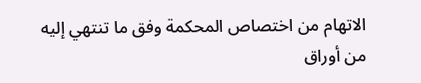الاتهام من اختصاص المحكمة وفق ما تنتهي إليه من أوراق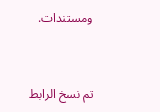ومستندات.


تم نسخ الرابط